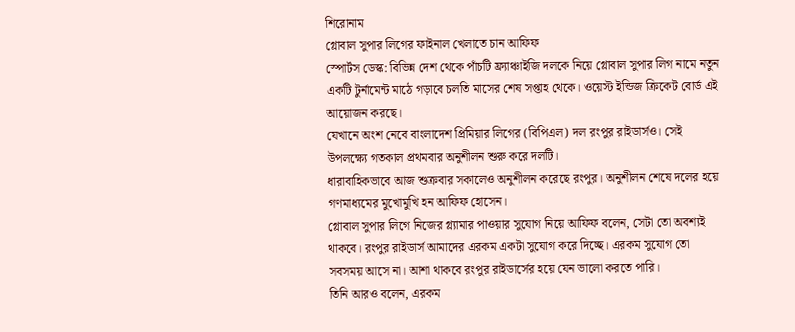শিরোনাম
গ্লোবাল সুপার লিগের ফাইনাল খেলাতে চান আফিফ
স্পোর্টস ডেস্ক: বিভিন্ন দেশ থেকে পাঁচটি ফ্র্যাঞ্চাইজি দলকে নিয়ে গ্লোবাল সুপার লিগ নামে নতুন একটি টুর্নামেন্ট মাঠে গড়াবে চলতি মাসের শেষ সপ্তাহ থেকে। ওয়েস্ট ইন্ডিজ ক্রিকেট বোর্ড এই আয়োজন করছে।
যেখানে অংশ নেবে বাংলাদেশ প্রিমিয়ার লিগের (বিপিএল) দল রংপুর রাইডার্সও। সেই উপলক্ষ্যে গতকাল প্রথমবার অনুশীলন শুরু করে দলটি।
ধারাবাহিকভাবে আজ শুক্রবার সকালেও অনুশীলন করেছে রংপুর। অনুশীলন শেষে দলের হয়ে গণমাধ্যমের মুখোমুখি হন আফিফ হোসেন।
গ্লোবাল সুপার লিগে নিজের গ্ল্যামার পাওয়ার সুযোগ নিয়ে আফিফ বলেন, সেটা তো অবশ্যই থাকবে। রংপুর রাইডার্স আমাদের এরকম একটা সুযোগ করে দিচ্ছে। এরকম সুযোগ তো সবসময় আসে না। আশা থাকবে রংপুর রাইডার্সের হয়ে যেন ভালো করতে পারি।
তিনি আরও বলেন, এরকম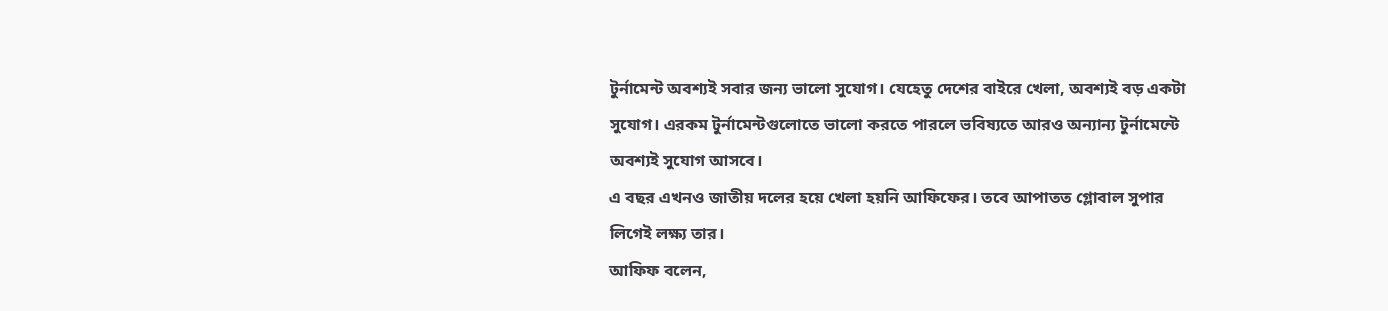টুর্নামেন্ট অবশ্যই সবার জন্য ভালো সুযোগ। যেহেতু দেশের বাইরে খেলা, অবশ্যই বড় একটা সুযোগ। এরকম টুর্নামেন্টগুলোতে ভালো করতে পারলে ভবিষ্যতে আরও অন্যান্য টুর্নামেন্টে অবশ্যই সুযোগ আসবে।
এ বছর এখনও জাতীয় দলের হয়ে খেলা হয়নি আফিফের। তবে আপাতত গ্লোবাল সুপার লিগেই লক্ষ্য তার।
আফিফ বলেন,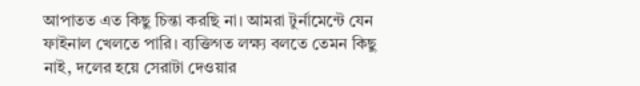আপাতত এত কিছু চিন্তা করছি না। আমরা টুর্নামেন্টে যেন ফাইনাল খেলতে পারি। ব্যক্তিগত লক্ষ্য বলতে তেমন কিছু নাই, দলের হয়ে সেরাটা দেওয়ার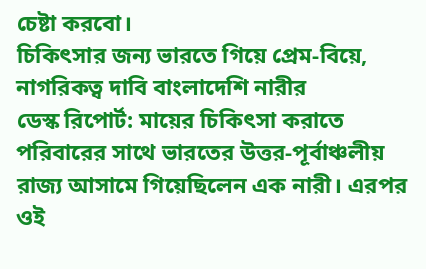চেষ্টা করবো।
চিকিৎসার জন্য ভারতে গিয়ে প্রেম-বিয়ে, নাগরিকত্ব দাবি বাংলাদেশি নারীর
ডেস্ক রিপোর্ট: মায়ের চিকিৎসা করাতে পরিবারের সাথে ভারতের উত্তর-পূর্বাঞ্চলীয় রাজ্য আসামে গিয়েছিলেন এক নারী। এরপর ওই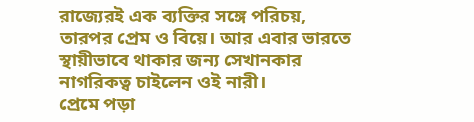রাজ্যেরই এক ব্যক্তির সঙ্গে পরিচয়, তারপর প্রেম ও বিয়ে। আর এবার ভারতে স্থায়ীভাবে থাকার জন্য সেখানকার নাগরিকত্ব চাইলেন ওই নারী।
প্রেমে পড়া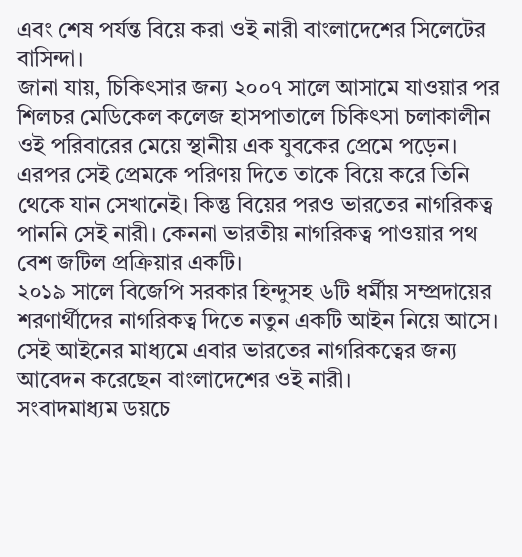এবং শেষ পর্যন্ত বিয়ে করা ওই নারী বাংলাদেশের সিলেটের বাসিন্দা।
জানা যায়, চিকিৎসার জন্য ২০০৭ সালে আসামে যাওয়ার পর শিলচর মেডিকেল কলেজ হাসপাতালে চিকিৎসা চলাকালীন ওই পরিবারের মেয়ে স্থানীয় এক যুবকের প্রেমে পড়েন। এরপর সেই প্রেমকে পরিণয় দিতে তাকে বিয়ে করে তিনি থেকে যান সেখানেই। কিন্তু বিয়ের পরও ভারতের নাগরিকত্ব পাননি সেই নারী। কেননা ভারতীয় নাগরিকত্ব পাওয়ার পথ বেশ জটিল প্রক্রিয়ার একটি।
২০১৯ সালে বিজেপি সরকার হিন্দুসহ ৬টি ধর্মীয় সম্প্রদায়ের শরণার্থীদের নাগরিকত্ব দিতে নতুন একটি আইন নিয়ে আসে। সেই আইনের মাধ্যমে এবার ভারতের নাগরিকত্বের জন্য আবেদন করেছেন বাংলাদেশের ওই নারী।
সংবাদমাধ্যম ডয়চে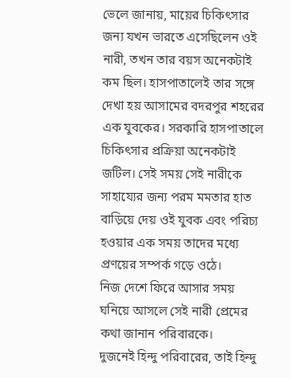ভেলে জানায়, মায়ের চিকিৎসার জন্য যখন ভারতে এসেছিলেন ওই নারী, তখন তার বয়স অনেকটাই কম ছিল। হাসপাতালেই তার সঙ্গে দেখা হয় আসামের বদরপুর শহরের এক যুবকের। সরকারি হাসপাতালে চিকিৎসার প্রক্রিয়া অনেকটাই জটিল। সেই সময় সেই নারীকে সাহায্যের জন্য পরম মমতার হাত বাড়িয়ে দেয় ওই যুবক এবং পরিচ্য হওয়ার এক সময় তাদের মধ্যে প্রণয়ের সম্পর্ক গড়ে ওঠে।
নিজ দেশে ফিরে আসার সময় ঘনিয়ে আসলে সেই নারী প্রেমের কথা জানান পরিবারকে।
দুজনেই হিন্দু পরিবারের, তাই হিন্দু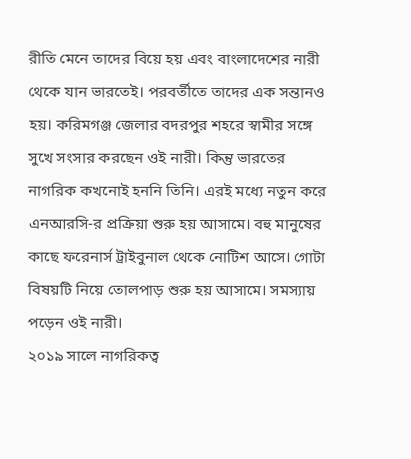রীতি মেনে তাদের বিয়ে হয় এবং বাংলাদেশের নারী থেকে যান ভারতেই। পরবর্তীতে তাদের এক সন্তানও হয়। করিমগঞ্জ জেলার বদরপুর শহরে স্বামীর সঙ্গে সুখে সংসার করছেন ওই নারী। কিন্তু ভারতের নাগরিক কখনোই হননি তিনি। এরই মধ্যে নতুন করে এনআরসি-র প্রক্রিয়া শুরু হয় আসামে। বহু মানুষের কাছে ফরেনার্স ট্রাইবুনাল থেকে নোটিশ আসে। গোটা বিষয়টি নিয়ে তোলপাড় শুরু হয় আসামে। সমস্যায় পড়েন ওই নারী।
২০১৯ সালে নাগরিকত্ব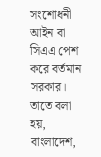সংশোধনী আইন বা সিএএ পেশ করে বর্তমান সরকার। তাতে বলা হয়, বাংলাদেশ,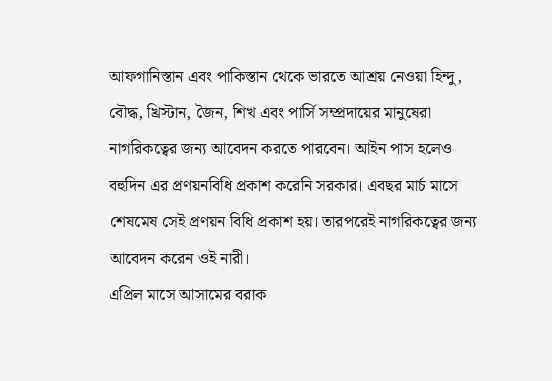আফগানিস্তান এবং পাকিস্তান থেকে ভারতে আশ্রয় নেওয়া হিন্দু, বৌদ্ধ, খ্রিস্টান, জৈন, শিখ এবং পার্সি সম্প্রদায়ের মানুষেরা নাগরিকত্বের জন্য আবেদন করতে পারবেন। আইন পাস হলেও বহুদিন এর প্রণয়নবিধি প্রকাশ করেনি সরকার। এবছর মার্চ মাসে শেষমেষ সেই প্রণয়ন বিধি প্রকাশ হয়। তারপরেই নাগরিকত্বের জন্য আবেদন করেন ওই নারী।
এপ্রিল মাসে আসামের বরাক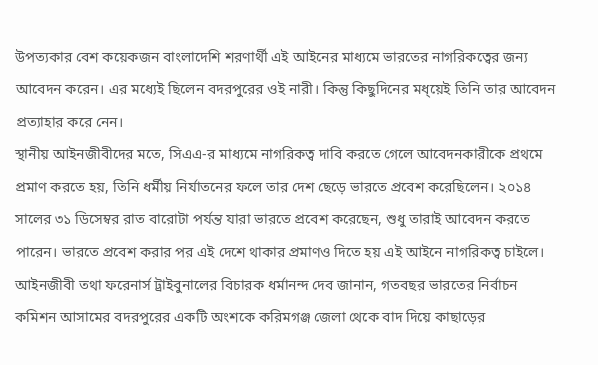উপত্যকার বেশ কয়েকজন বাংলাদেশি শরণার্থী এই আইনের মাধ্যমে ভারতের নাগরিকত্বের জন্য আবেদন করেন। এর মধ্যেই ছিলেন বদরপুরের ওই নারী। কিন্তু কিছুদিনের মধ্য়েই তিনি তার আবেদন প্রত্যাহার করে নেন।
স্থানীয় আইনজীবীদের মতে, সিএএ-র মাধ্যমে নাগরিকত্ব দাবি করতে গেলে আবেদনকারীকে প্রথমে প্রমাণ করতে হয়, তিনি ধর্মীয় নির্যাতনের ফলে তার দেশ ছেড়ে ভারতে প্রবেশ করেছিলেন। ২০১৪ সালের ৩১ ডিসেম্বর রাত বারোটা পর্যন্ত যারা ভারতে প্রবেশ করেছেন, শুধু তারাই আবেদন করতে পারেন। ভারতে প্রবেশ করার পর এই দেশে থাকার প্রমাণও দিতে হয় এই আইনে নাগরিকত্ব চাইলে।
আইনজীবী তথা ফরেনার্স ট্রাইবুনালের বিচারক ধর্মানন্দ দেব জানান, গতবছর ভারতের নির্বাচন কমিশন আসামের বদরপুরের একটি অংশকে করিমগঞ্জ জেলা থেকে বাদ দিয়ে কাছাড়ের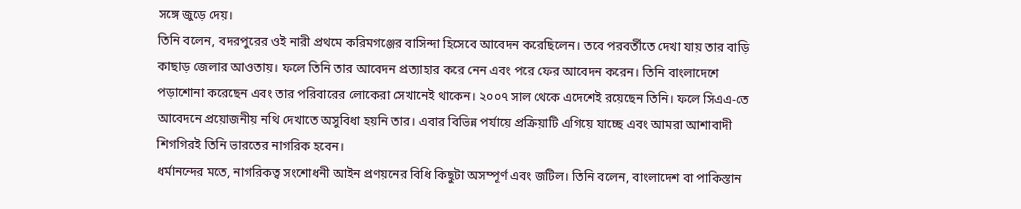সঙ্গে জুড়ে দেয়।
তিনি বলেন, বদরপুরের ওই নারী প্রথমে করিমগঞ্জের বাসিন্দা হিসেবে আবেদন করেছিলেন। তবে পরবর্তীতে দেখা যায় তার বাড়ি কাছাড় জেলার আওতায়। ফলে তিনি তার আবেদন প্রত্যাহার করে নেন এবং পরে ফের আবেদন করেন। তিনি বাংলাদেশে পড়াশোনা করেছেন এবং তার পরিবারের লোকেরা সেখানেই থাকেন। ২০০৭ সাল থেকে এদেশেই রয়েছেন তিনি। ফলে সিএএ-তে আবেদনে প্রয়োজনীয় নথি দেখাতে অসুবিধা হয়নি তার। এবার বিভিন্ন পর্যায়ে প্রক্রিয়াটি এগিয়ে যাচ্ছে এবং আমরা আশাবাদী শিগগিরই তিনি ভারতের নাগরিক হবেন।
ধর্মানন্দের মতে, নাগরিকত্ব সংশোধনী আইন প্রণয়নের বিধি কিছুটা অসম্পূর্ণ এবং জটিল। তিনি বলেন, বাংলাদেশ বা পাকিস্তান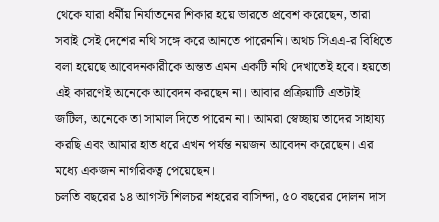থেকে যারা ধর্মীয় নির্যাতনের শিকার হয়ে ভারতে প্রবেশ করেছেন, তারা সবাই সেই দেশের নথি সঙ্গে করে আনতে পারেননি। অথচ সিএএ-র বিধিতে বলা হয়েছে আবেদনকারীকে অন্তত এমন একটি নথি দেখাতেই হবে। হয়তো এই কারণেই অনেকে আবেদন করছেন না। আবার প্রক্রিয়াটি এতটাই জটিল, অনেকে তা সামাল দিতে পারেন না। আমরা স্বেচ্ছায় তাদের সাহায্য করছি এবং আমার হাত ধরে এখন পর্যন্ত নয়জন আবেদন করেছেন। এর মধ্যে একজন নাগরিকত্ব পেয়েছেন।
চলতি বছরের ১৪ আগস্ট শিলচর শহরের বাসিন্দা, ৫০ বছরের দোলন দাস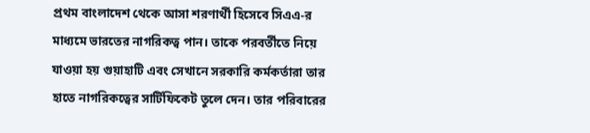প্রথম বাংলাদেশ থেকে আসা শরণার্থী হিসেবে সিএএ-র মাধ্যমে ভারতের নাগরিকত্ব পান। তাকে পরবর্তীতে নিয়ে যাওয়া হয় গুয়াহাটি এবং সেখানে সরকারি কর্মকর্তারা তার হাতে নাগরিকত্বের সার্টিফিকেট তুলে দেন। তার পরিবারের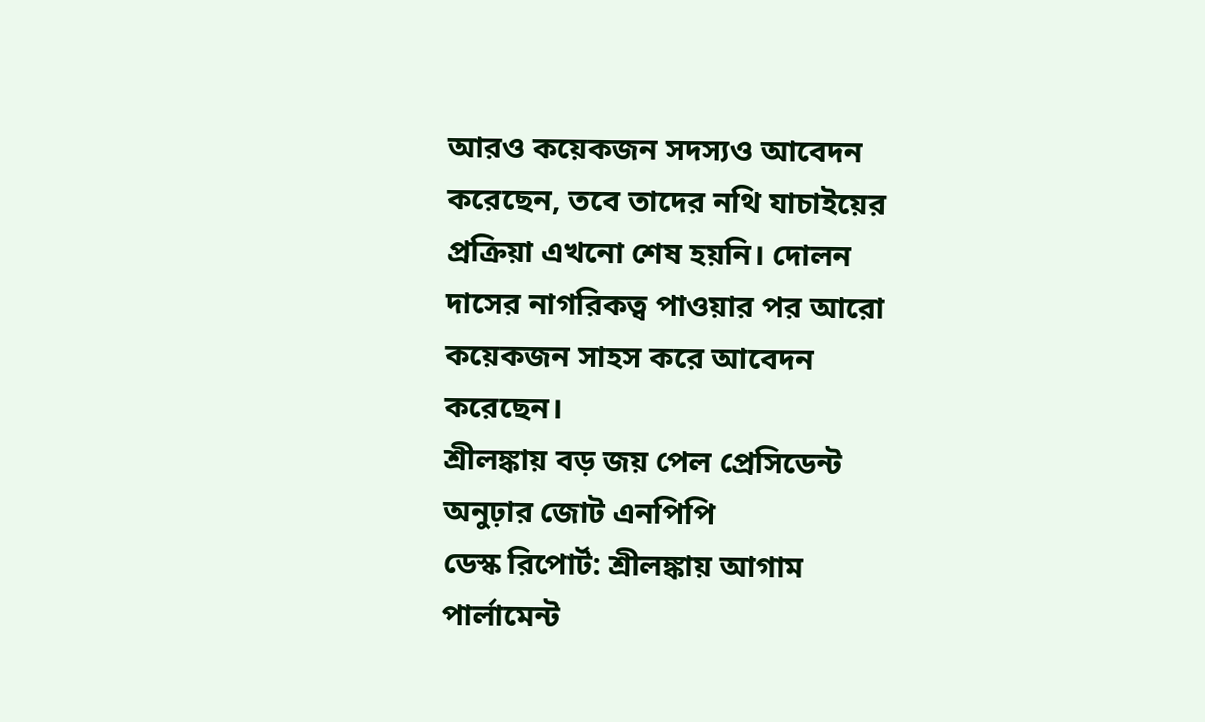আরও কয়েকজন সদস্যও আবেদন করেছেন, তবে তাদের নথি যাচাইয়ের প্রক্রিয়া এখনো শেষ হয়নি। দোলন দাসের নাগরিকত্ব পাওয়ার পর আরো কয়েকজন সাহস করে আবেদন করেছেন।
শ্রীলঙ্কায় বড় জয় পেল প্রেসিডেন্ট অনুঢ়ার জোট এনপিপি
ডেস্ক রিপোর্ট: শ্রীলঙ্কায় আগাম পার্লামেন্ট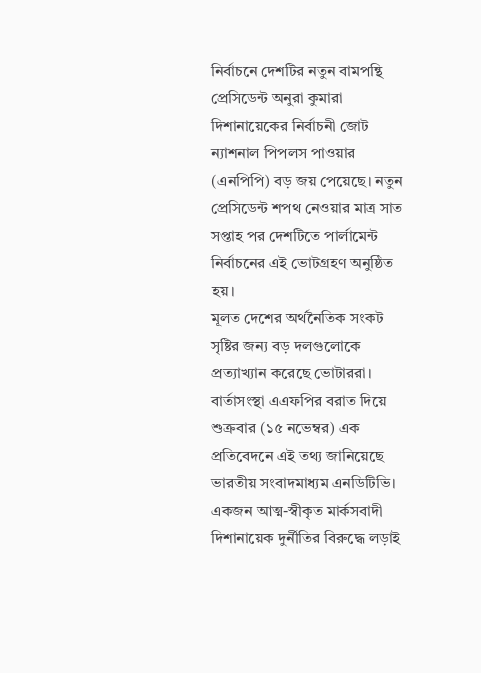নির্বাচনে দেশটির নতুন বামপন্থি প্রেসিডেন্ট অনুরা কুমারা দিশানায়েকের নির্বাচনী জোট ন্যাশনাল পিপলস পাওয়ার (এনপিপি) বড় জয় পেয়েছে। নতুন প্রেসিডেন্ট শপথ নেওয়ার মাত্র সাত সপ্তাহ পর দেশটিতে পার্লামেন্ট নির্বাচনের এই ভোটগ্রহণ অনুষ্ঠিত হয়।
মূলত দেশের অর্থনৈতিক সংকট সৃষ্টির জন্য বড় দলগুলোকে প্রত্যাখ্যান করেছে ভোটাররা। বার্তাসংস্থা এএফপির বরাত দিয়ে শুক্রবার (১৫ নভেম্বর) এক প্রতিবেদনে এই তথ্য জানিয়েছে ভারতীয় সংবাদমাধ্যম এনডিটিভি।
একজন আত্ম-স্বীকৃত মার্কসবাদী দিশানায়েক দুর্নীতির বিরুদ্ধে লড়াই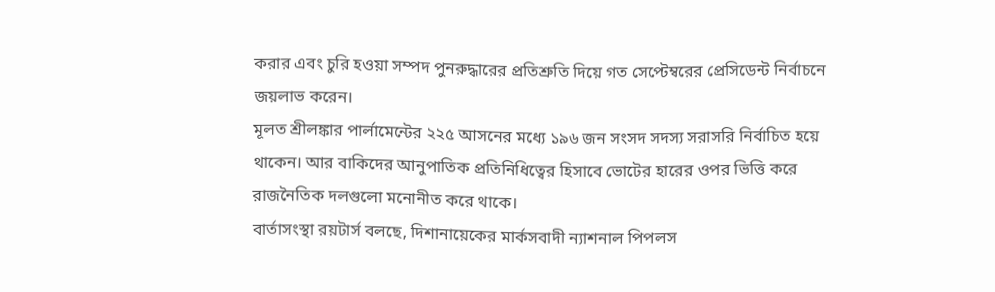করার এবং চুরি হওয়া সম্পদ পুনরুদ্ধারের প্রতিশ্রুতি দিয়ে গত সেপ্টেম্বরের প্রেসিডেন্ট নির্বাচনে জয়লাভ করেন।
মূলত শ্রীলঙ্কার পার্লামেন্টের ২২৫ আসনের মধ্যে ১৯৬ জন সংসদ সদস্য সরাসরি নির্বাচিত হয়ে থাকেন। আর বাকিদের আনুপাতিক প্রতিনিধিত্বের হিসাবে ভোটের হারের ওপর ভিত্তি করে রাজনৈতিক দলগুলো মনোনীত করে থাকে।
বার্তাসংস্থা রয়টার্স বলছে, দিশানায়েকের মার্কসবাদী ন্যাশনাল পিপলস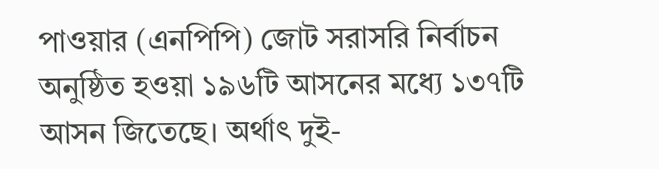পাওয়ার (এনপিপি) জোট সরাসরি নির্বাচন অনুষ্ঠিত হওয়া ১৯৬টি আসনের মধ্যে ১৩৭টি আসন জিতেছে। অর্থাৎ দুই-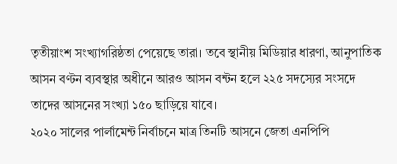তৃতীয়াংশ সংখ্যাগরিষ্ঠতা পেয়েছে তারা। তবে স্থানীয় মিডিয়ার ধারণা, আনুপাতিক আসন বণ্টন ব্যবস্থার অধীনে আরও আসন বন্টন হলে ২২৫ সদস্যের সংসদে তাদের আসনের সংখ্যা ১৫০ ছাড়িয়ে যাবে।
২০২০ সালের পার্লামেন্ট নির্বাচনে মাত্র তিনটি আসনে জেতা এনপিপি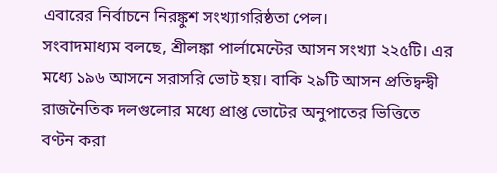এবারের নির্বাচনে নিরঙ্কুশ সংখ্যাগরিষ্ঠতা পেল।
সংবাদমাধ্যম বলছে, শ্রীলঙ্কা পার্লামেন্টের আসন সংখ্যা ২২৫টি। এর মধ্যে ১৯৬ আসনে সরাসরি ভোট হয়। বাকি ২৯টি আসন প্রতিদ্বন্দ্বী রাজনৈতিক দলগুলোর মধ্যে প্রাপ্ত ভোটের অনুপাতের ভিত্তিতে বণ্টন করা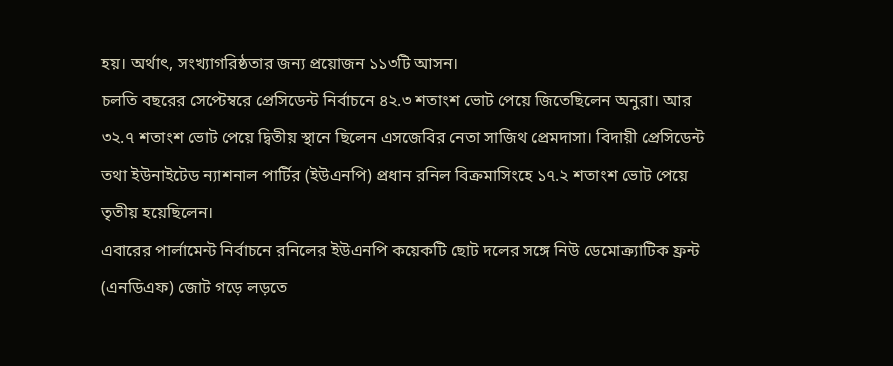হয়। অর্থাৎ, সংখ্যাগরিষ্ঠতার জন্য প্রয়োজন ১১৩টি আসন।
চলতি বছরের সেপ্টেম্বরে প্রেসিডেন্ট নির্বাচনে ৪২.৩ শতাংশ ভোট পেয়ে জিতেছিলেন অনুরা। আর ৩২.৭ শতাংশ ভোট পেয়ে দ্বিতীয় স্থানে ছিলেন এসজেবির নেতা সাজিথ প্রেমদাসা। বিদায়ী প্রেসিডেন্ট তথা ইউনাইটেড ন্যাশনাল পার্টির (ইউএনপি) প্রধান রনিল বিক্রমাসিংহে ১৭.২ শতাংশ ভোট পেয়ে তৃতীয় হয়েছিলেন।
এবারের পার্লামেন্ট নির্বাচনে রনিলের ইউএনপি কয়েকটি ছোট দলের সঙ্গে নিউ ডেমোক্র্যাটিক ফ্রন্ট (এনডিএফ) জোট গড়ে লড়তে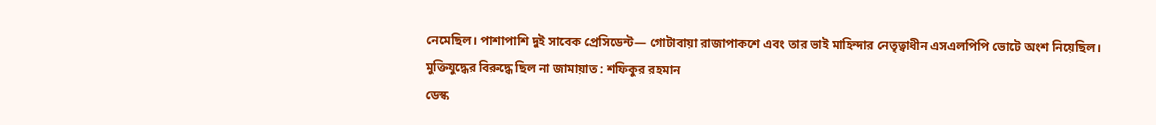নেমেছিল। পাশাপাশি দুই সাবেক প্রেসিডেন্ট— গোটাবায়া রাজাপাকশে এবং তার ভাই মাহিন্দার নেতৃত্বাধীন এসএলপিপি ভোটে অংশ নিয়েছিল।
মুক্তিযুদ্ধের বিরুদ্ধে ছিল না জামায়াত : শফিকুর রহমান
ডেস্ক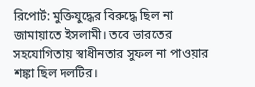রিপোর্ট: মুক্তিযুদ্ধের বিরুদ্ধে ছিল না জামায়াতে ইসলামী। তবে ভারতের সহযোগিতায় স্বাধীনতার সুফল না পাওয়ার শঙ্কা ছিল দলটির।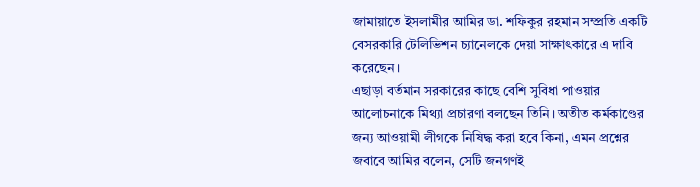জামায়াতে ইসলামীর আমির ডা. শফিকুর রহমান সম্প্রতি একটি বেসরকারি টেলিভিশন চ্যানেলকে দেয়া সাক্ষাৎকারে এ দাবি করেছেন।
এছাড়া বর্তমান সরকারের কাছে বেশি সুবিধা পাওয়ার আলোচনাকে মিথ্যা প্রচারণা বলছেন তিনি। অতীত কর্মকাণ্ডের জন্য আওয়ামী লীগকে নিষিদ্ধ করা হবে কিনা, এমন প্রশ্নের জবাবে আমির বলেন, সেটি জনগণই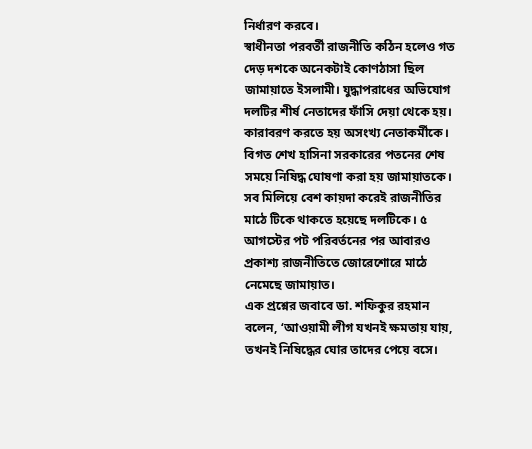নির্ধারণ করবে।
স্বাধীনতা পরবর্তী রাজনীতি কঠিন হলেও গত দেড় দশকে অনেকটাই কোণঠাসা ছিল জামায়াতে ইসলামী। যুদ্ধাপরাধের অভিযোগ দলটির শীর্ষ নেতাদের ফাঁসি দেয়া থেকে হয়। কারাবরণ করতে হয় অসংখ্য নেতাকর্মীকে। বিগত শেখ হাসিনা সরকারের পতনের শেষ সময়ে নিষিদ্ধ ঘোষণা করা হয় জামায়াতকে। সব মিলিয়ে বেশ কায়দা করেই রাজনীতির মাঠে টিকে থাকতে হয়েছে দলটিকে। ৫ আগস্টের পট পরিবর্তনের পর আবারও প্রকাশ্য রাজনীতিতে জোরেশোরে মাঠে নেমেছে জামায়াত।
এক প্রশ্নের জবাবে ডা. শফিকুর রহমান বলেন, ‘আওয়ামী লীগ যখনই ক্ষমতায় যায়, তখনই নিষিদ্ধের ঘোর তাদের পেয়ে বসে।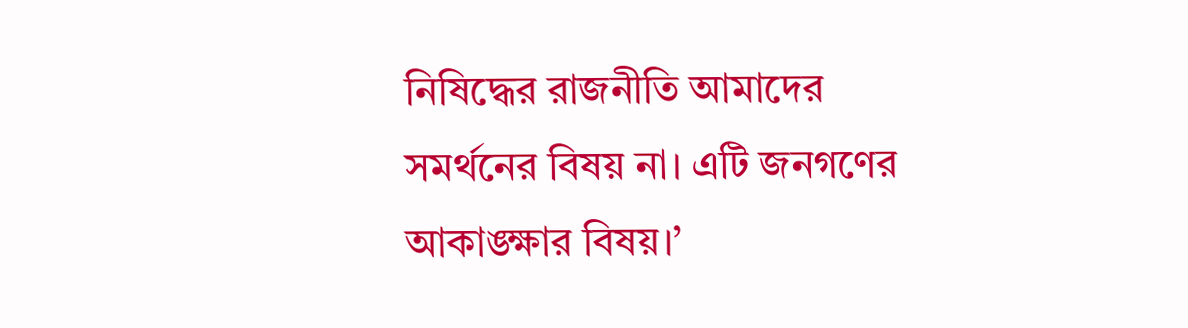নিষিদ্ধের রাজনীতি আমাদের সমর্থনের বিষয় না। এটি জনগণের আকাঙ্ক্ষার বিষয়।’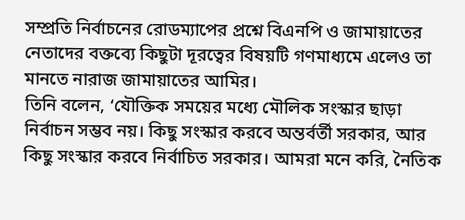সম্প্রতি নির্বাচনের রোডম্যাপের প্রশ্নে বিএনপি ও জামায়াতের নেতাদের বক্তব্যে কিছুটা দূরত্বের বিষয়টি গণমাধ্যমে এলেও তা মানতে নারাজ জামায়াতের আমির।
তিনি বলেন, ‘যৌক্তিক সময়ের মধ্যে মৌলিক সংস্কার ছাড়া নির্বাচন সম্ভব নয়। কিছু সংস্কার করবে অন্তর্বর্তী সরকার, আর কিছু সংস্কার করবে নির্বাচিত সরকার। আমরা মনে করি, নৈতিক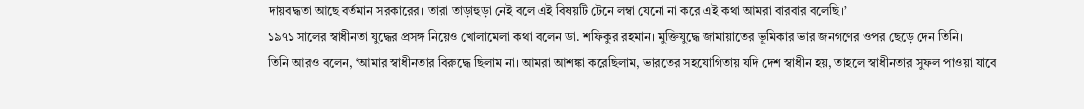দায়বদ্ধতা আছে বর্তমান সরকারের। তারা তাড়াহুড়া নেই বলে এই বিষয়টি টেনে লম্বা যেনো না করে এই কথা আমরা বারবার বলেছি।’
১৯৭১ সালের স্বাধীনতা যুদ্ধের প্রসঙ্গ নিয়েও খোলামেলা কথা বলেন ডা. শফিকুর রহমান। মুক্তিযুদ্ধে জামায়াতের ভূমিকার ভার জনগণের ওপর ছেড়ে দেন তিনি।
তিনি আরও বলেন, ‘আমার স্বাধীনতার বিরুদ্ধে ছিলাম না। আমরা আশঙ্কা করেছিলাম, ভারতের সহযোগিতায় যদি দেশ স্বাধীন হয়, তাহলে স্বাধীনতার সুফল পাওয়া যাবে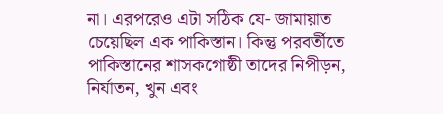না। এরপরেও এটা সঠিক যে- জামায়াত চেয়েছিল এক পাকিস্তান। কিন্তু পরবর্তীতে পাকিস্তানের শাসকগোষ্ঠী তাদের নিপীড়ন, নির্যাতন, খুন এবং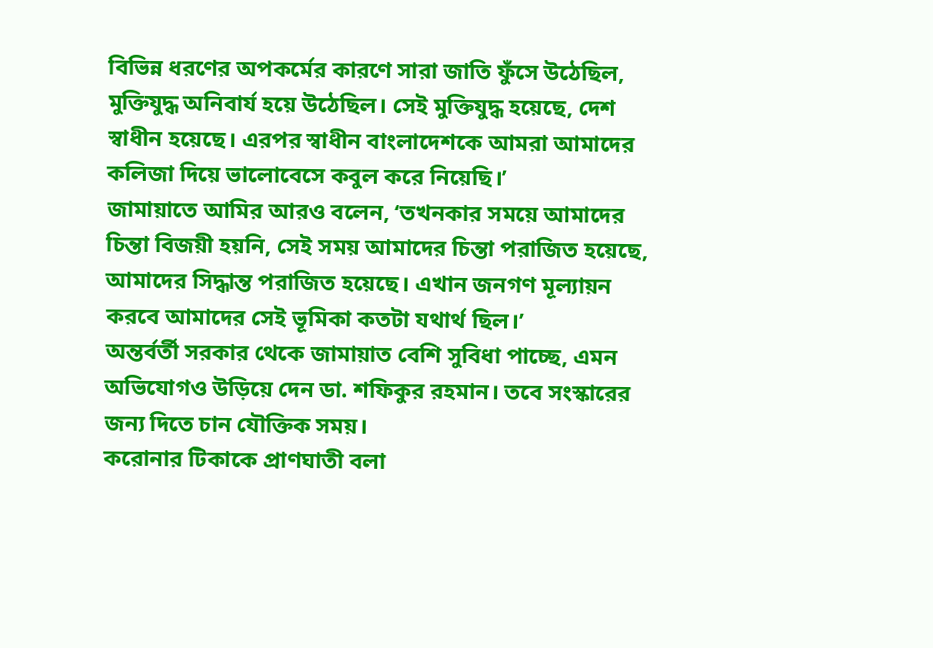বিভিন্ন ধরণের অপকর্মের কারণে সারা জাতি ফুঁসে উঠেছিল, মুক্তিযুদ্ধ অনিবার্য হয়ে উঠেছিল। সেই মুক্তিযুদ্ধ হয়েছে, দেশ স্বাধীন হয়েছে। এরপর স্বাধীন বাংলাদেশকে আমরা আমাদের কলিজা দিয়ে ভালোবেসে কবুল করে নিয়েছি।’
জামায়াতে আমির আরও বলেন, ‘তখনকার সময়ে আমাদের চিন্তা বিজয়ী হয়নি, সেই সময় আমাদের চিন্তা পরাজিত হয়েছে, আমাদের সিদ্ধান্ত পরাজিত হয়েছে। এখান জনগণ মূল্যায়ন করবে আমাদের সেই ভূমিকা কতটা যথার্থ ছিল।’
অন্তর্বর্তী সরকার থেকে জামায়াত বেশি সুবিধা পাচ্ছে, এমন অভিযোগও উড়িয়ে দেন ডা. শফিকুর রহমান। তবে সংস্কারের জন্য দিতে চান যৌক্তিক সময়।
করোনার টিকাকে প্রাণঘাতী বলা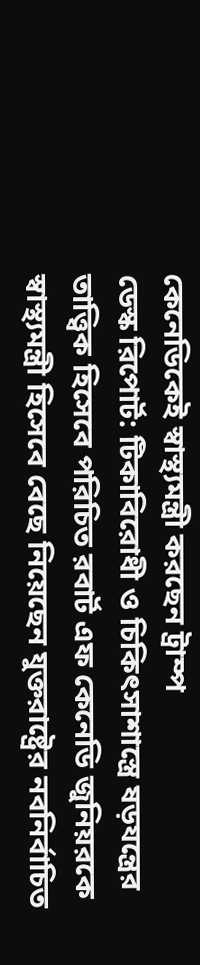কেনেডিকেই স্বাস্থ্যমন্ত্রী করছেন ট্রাম্প
ডেস্ক রিপোর্ট: টিকাবিরোধী ও চিকিৎসাশাস্ত্রে ষড়যন্ত্রের তাত্ত্বিক হিসেবে পরিচিত রবার্ট এফ কেনেডি জুনিয়রকে স্বাস্থ্যমন্ত্রী হিসেবে বেছে নিয়েছেন যুক্তরাষ্ট্রের নবনির্বাচিত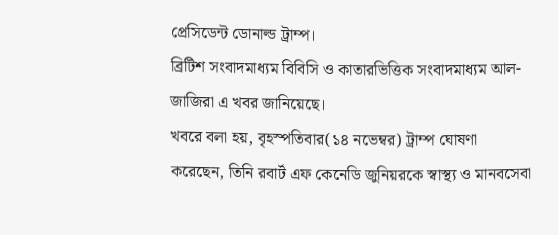প্রেসিডেন্ট ডোনাল্ড ট্রাম্প।
ব্রিটিশ সংবাদমাধ্যম বিবিসি ও কাতারভিত্তিক সংবাদমাধ্যম আল-জাজিরা এ খবর জানিয়েছে।
খবরে বলা হয়, বৃহস্পতিবার(১৪ নভেম্বর) ট্রাম্প ঘোষণা করেছেন, তিনি রবার্ট এফ কেনেডি জুনিয়রকে স্বাস্থ্য ও মানবসেবা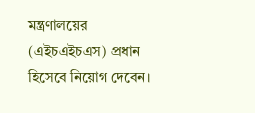মন্ত্রণালয়ের (এইচএইচএস) প্রধান হিসেবে নিয়োগ দেবেন।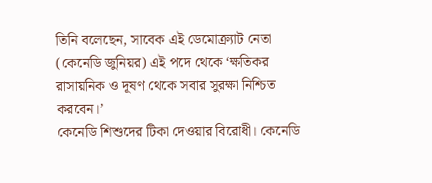তিনি বলেছেন, সাবেক এই ডেমোক্র্যাট নেতা (কেনেডি জুনিয়র) এই পদে থেকে ‘ক্ষতিকর রাসায়নিক ও দূষণ থেকে সবার সুরক্ষা নিশ্চিত করবেন।’
কেনেডি শিশুদের টিকা দেওয়ার বিরোধী। কেনেডি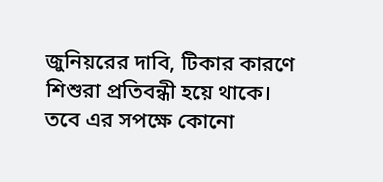জুনিয়রের দাবি, টিকার কারণে শিশুরা প্রতিবন্ধী হয়ে থাকে। তবে এর সপক্ষে কোনো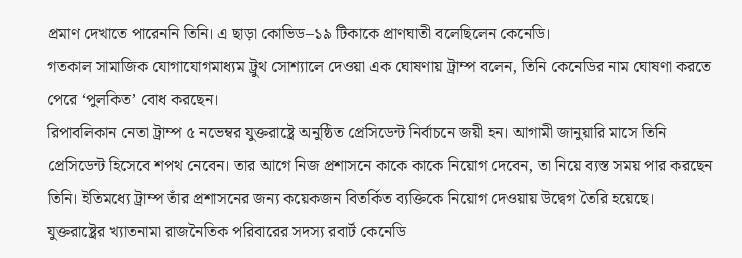প্রমাণ দেখাতে পারেননি তিনি। এ ছাড়া কোভিড–১৯ টিকাকে প্রাণঘাতী বলেছিলেন কেনেডি।
গতকাল সামাজিক যোগাযোগমাধ্যম ট্রুথ সোশ্যালে দেওয়া এক ঘোষণায় ট্রাম্প বলেন, তিনি কেনেডির নাম ঘোষণা করতে পেরে ‘পুলকিত’ বোধ করছেন।
রিপাবলিকান নেতা ট্রাম্প ৫ নভেম্বর যুক্তরাষ্ট্রে অনুষ্ঠিত প্রেসিডেন্ট নির্বাচনে জয়ী হন। আগামী জানুয়ারি মাসে তিনি প্রেসিডেন্ট হিসেবে শপথ নেবেন। তার আগে নিজ প্রশাসনে কাকে কাকে নিয়োগ দেবেন, তা নিয়ে ব্যস্ত সময় পার করছেন তিনি। ইতিমধ্যে ট্রাম্প তাঁর প্রশাসনের জন্য কয়েকজন বিতর্কিত ব্যক্তিকে নিয়োগ দেওয়ায় উদ্বেগ তৈরি হয়েছে।
যুক্তরাষ্ট্রের খ্যাতনামা রাজনৈতিক পরিবারের সদস্য রবার্ট কেনেডি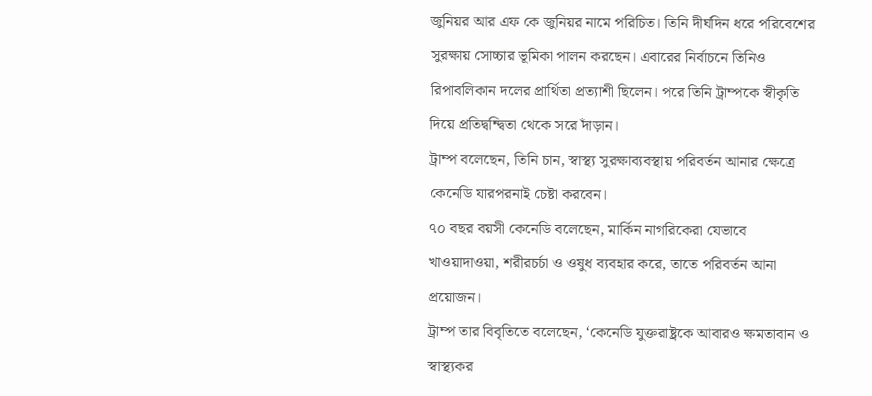জুনিয়র আর এফ কে জুনিয়র নামে পরিচিত। তিনি দীর্ঘদিন ধরে পরিবেশের সুরক্ষায় সোচ্চার ভূমিকা পালন করছেন। এবারের নির্বাচনে তিনিও রিপাবলিকান দলের প্রার্থিতা প্রত্যাশী ছিলেন। পরে তিনি ট্রাম্পকে স্বীকৃতি দিয়ে প্রতিদ্বন্দ্বিতা থেকে সরে দাঁড়ান।
ট্রাম্প বলেছেন, তিনি চান, স্বাস্থ্য সুরক্ষাব্যবস্থায় পরিবর্তন আনার ক্ষেত্রে কেনেডি যারপরনাই চেষ্টা করবেন।
৭০ বছর বয়সী কেনেডি বলেছেন, মার্কিন নাগরিকেরা যেভাবে খাওয়াদাওয়া, শরীরচর্চা ও ওষুধ ব্যবহার করে, তাতে পরিবর্তন আনা প্রয়োজন।
ট্রাম্প তার বিবৃতিতে বলেছেন, ‘কেনেডি যুক্তরাষ্ট্রকে আবারও ক্ষমতাবান ও স্বাস্থ্যকর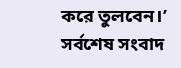করে তুলবেন।’
সর্বশেষ সংবাদ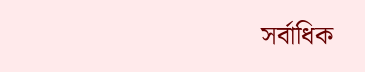সর্বাধিক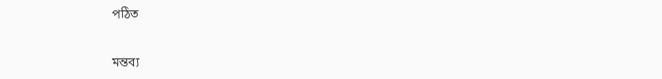পঠিত


মন্তব্য